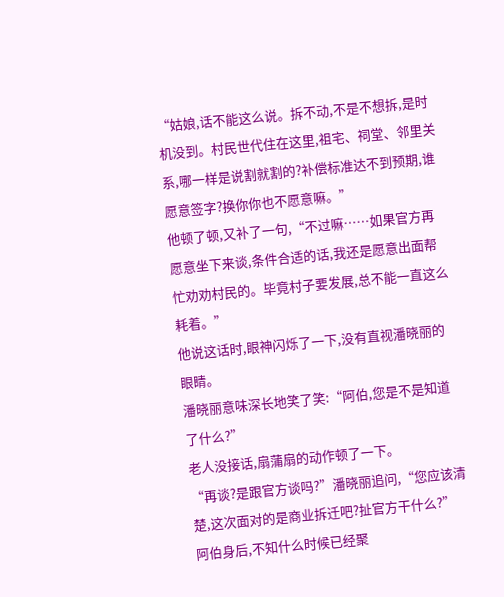“姑娘,话不能这么说。拆不动,不是不想拆,是时机没到。村民世代住在这里,祖宅、祠堂、邻里关系,哪一样是说割就割的?补偿标准达不到预期,谁愿意签字?换你你也不愿意嘛。”
他顿了顿,又补了一句,“不过嘛……如果官方再愿意坐下来谈,条件合适的话,我还是愿意出面帮忙劝劝村民的。毕竟村子要发展,总不能一直这么耗着。”
他说这话时,眼神闪烁了一下,没有直视潘晓丽的眼睛。
潘晓丽意味深长地笑了笑:“阿伯,您是不是知道了什么?”
老人没接话,扇蒲扇的动作顿了一下。
“再谈?是跟官方谈吗?”潘晓丽追问,“您应该清楚,这次面对的是商业拆迁吧?扯官方干什么?”
阿伯身后,不知什么时候已经聚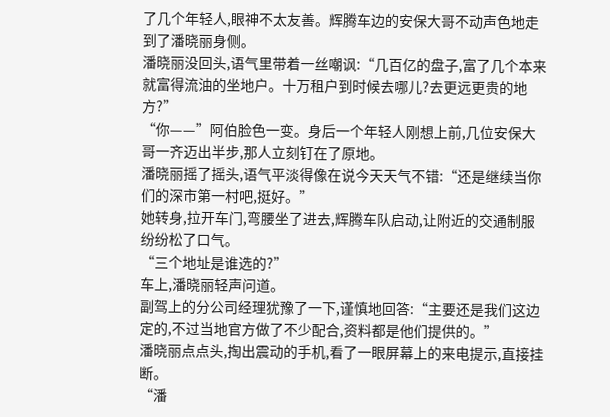了几个年轻人,眼神不太友善。辉腾车边的安保大哥不动声色地走到了潘晓丽身侧。
潘晓丽没回头,语气里带着一丝嘲讽:“几百亿的盘子,富了几个本来就富得流油的坐地户。十万租户到时候去哪儿?去更远更贵的地方?”
“你——”阿伯脸色一变。身后一个年轻人刚想上前,几位安保大哥一齐迈出半步,那人立刻钉在了原地。
潘晓丽摇了摇头,语气平淡得像在说今天天气不错:“还是继续当你们的深市第一村吧,挺好。”
她转身,拉开车门,弯腰坐了进去,辉腾车队启动,让附近的交通制服纷纷松了口气。
“三个地址是谁选的?”
车上,潘晓丽轻声问道。
副驾上的分公司经理犹豫了一下,谨慎地回答:“主要还是我们这边定的,不过当地官方做了不少配合,资料都是他们提供的。”
潘晓丽点点头,掏出震动的手机,看了一眼屏幕上的来电提示,直接挂断。
“潘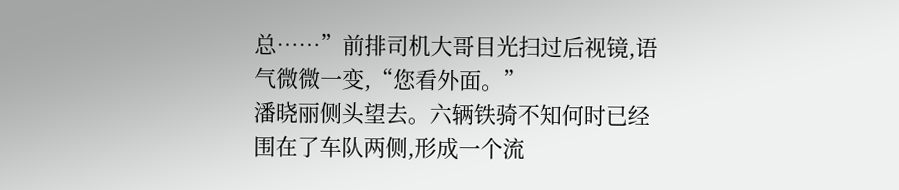总……”前排司机大哥目光扫过后视镜,语气微微一变,“您看外面。”
潘晓丽侧头望去。六辆铁骑不知何时已经围在了车队两侧,形成一个流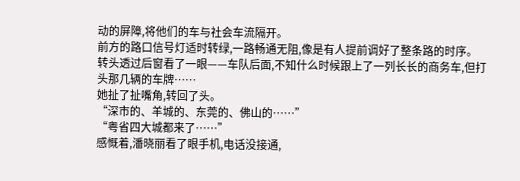动的屏障,将他们的车与社会车流隔开。
前方的路口信号灯适时转绿,一路畅通无阻,像是有人提前调好了整条路的时序。
转头透过后窗看了一眼——车队后面,不知什么时候跟上了一列长长的商务车,但打头那几辆的车牌……
她扯了扯嘴角,转回了头。
“深市的、羊城的、东莞的、佛山的……”
“粤省四大城都来了……”
感慨着,潘晓丽看了眼手机,电话没接通,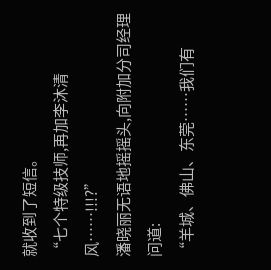就收到了短信。
“七个特级技师,再加李沐清风……!!!?”
潘晓丽无语地摇摇头,向附加分司经理问道:
“羊城、佛山、东莞……我们有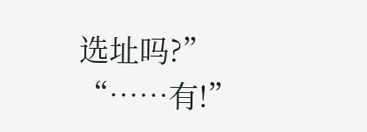选址吗?”
“……有!”